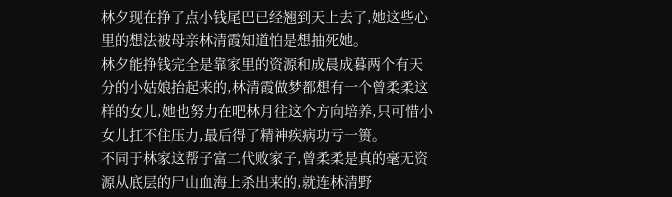林夕现在挣了点小钱尾巴已经翘到天上去了,她这些心里的想法被母亲林清霞知道怕是想抽死她。
林夕能挣钱完全是靠家里的资源和成晨成暮两个有天分的小姑娘抬起来的,林清霞做梦都想有一个曾柔柔这样的女儿,她也努力在吧林月往这个方向培养,只可惜小女儿扛不住压力,最后得了精神疾病功亏一篑。
不同于林家这帮子富二代败家子,曾柔柔是真的毫无资源从底层的尸山血海上杀出来的,就连林清野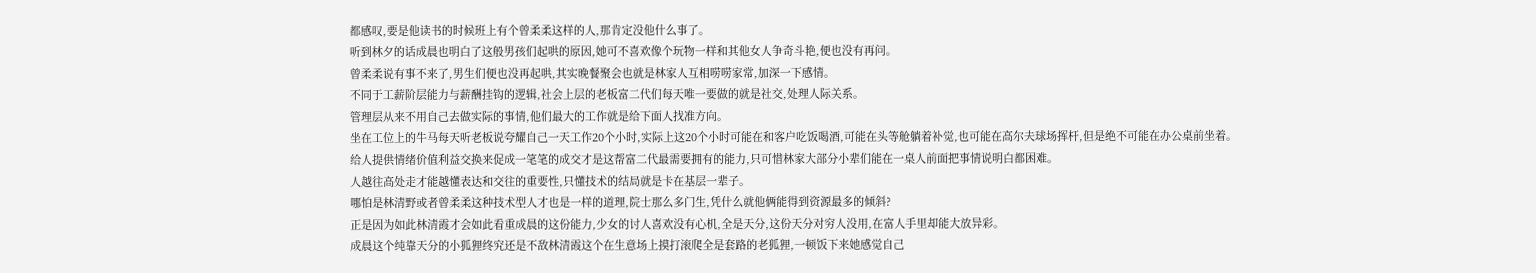都感叹,要是他读书的时候班上有个曾柔柔这样的人,那肯定没他什么事了。
听到林夕的话成晨也明白了这般男孩们起哄的原因,她可不喜欢像个玩物一样和其他女人争奇斗艳,便也没有再问。
曾柔柔说有事不来了,男生们便也没再起哄,其实晚餐聚会也就是林家人互相唠唠家常,加深一下感情。
不同于工薪阶层能力与薪酬挂钩的逻辑,社会上层的老板富二代们每天唯一要做的就是社交,处理人际关系。
管理层从来不用自己去做实际的事情,他们最大的工作就是给下面人找准方向。
坐在工位上的牛马每天听老板说夸耀自己一天工作20个小时,实际上这20个小时可能在和客户吃饭喝酒,可能在头等舱躺着补觉,也可能在高尔夫球场挥杆,但是绝不可能在办公桌前坐着。
给人提供情绪价值利益交换来促成一笔笔的成交才是这帮富二代最需要拥有的能力,只可惜林家大部分小辈们能在一桌人前面把事情说明白都困难。
人越往高处走才能越懂表达和交往的重要性,只懂技术的结局就是卡在基层一辈子。
哪怕是林清野或者曾柔柔这种技术型人才也是一样的道理,院士那么多门生,凭什么就他俩能得到资源最多的倾斜?
正是因为如此林清霞才会如此看重成晨的这份能力,少女的讨人喜欢没有心机,全是天分,这份天分对穷人没用,在富人手里却能大放异彩。
成晨这个纯靠天分的小狐狸终究还是不敌林清霞这个在生意场上摸打滚爬全是套路的老狐狸,一顿饭下来她感觉自己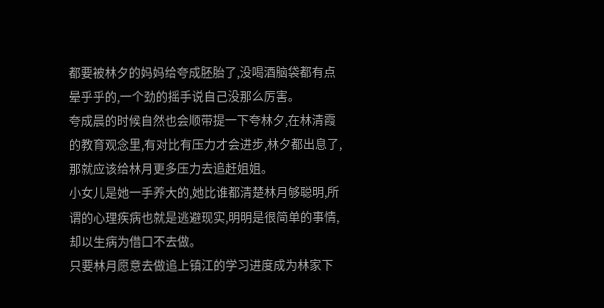都要被林夕的妈妈给夸成胚胎了,没喝酒脑袋都有点晕乎乎的,一个劲的摇手说自己没那么厉害。
夸成晨的时候自然也会顺带提一下夸林夕,在林清霞的教育观念里,有对比有压力才会进步,林夕都出息了,那就应该给林月更多压力去追赶姐姐。
小女儿是她一手养大的,她比谁都清楚林月够聪明,所谓的心理疾病也就是逃避现实,明明是很简单的事情,却以生病为借口不去做。
只要林月愿意去做追上镇江的学习进度成为林家下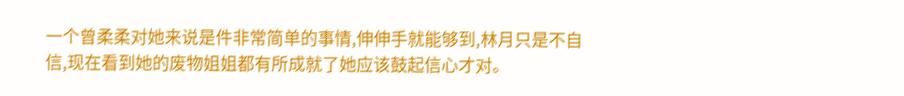一个曾柔柔对她来说是件非常简单的事情,伸伸手就能够到,林月只是不自信,现在看到她的废物姐姐都有所成就了她应该鼓起信心才对。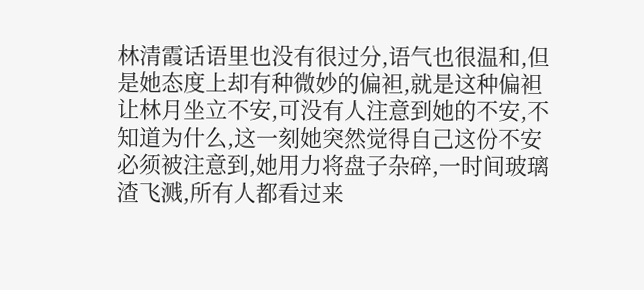林清霞话语里也没有很过分,语气也很温和,但是她态度上却有种微妙的偏袒,就是这种偏袒让林月坐立不安,可没有人注意到她的不安,不知道为什么,这一刻她突然觉得自己这份不安必须被注意到,她用力将盘子杂碎,一时间玻璃渣飞溅,所有人都看过来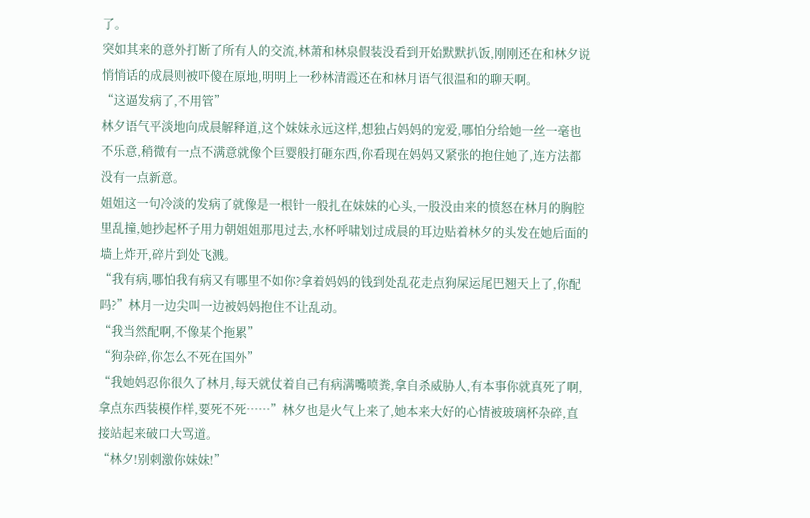了。
突如其来的意外打断了所有人的交流,林萧和林泉假装没看到开始默默扒饭,刚刚还在和林夕说悄悄话的成晨则被吓傻在原地,明明上一秒林清霞还在和林月语气很温和的聊天啊。
“这逼发病了,不用管”
林夕语气平淡地向成晨解释道,这个妹妹永远这样,想独占妈妈的宠爱,哪怕分给她一丝一毫也不乐意,稍微有一点不满意就像个巨婴般打砸东西,你看现在妈妈又紧张的抱住她了,连方法都没有一点新意。
姐姐这一句冷淡的发病了就像是一根针一般扎在妹妹的心头,一股没由来的愤怒在林月的胸腔里乱撞,她抄起杯子用力朝姐姐那甩过去,水杯呼啸划过成晨的耳边贴着林夕的头发在她后面的墙上炸开,碎片到处飞溅。
“我有病,哪怕我有病又有哪里不如你?拿着妈妈的钱到处乱花走点狗屎运尾巴翘天上了,你配吗?”林月一边尖叫一边被妈妈抱住不让乱动。
“我当然配啊,不像某个拖累”
“狗杂碎,你怎么不死在国外”
“我她妈忍你很久了林月,每天就仗着自己有病满嘴喷粪,拿自杀威胁人,有本事你就真死了啊,拿点东西装模作样,要死不死……”林夕也是火气上来了,她本来大好的心情被玻璃杯杂碎,直接站起来破口大骂道。
“林夕!别刺激你妹妹!”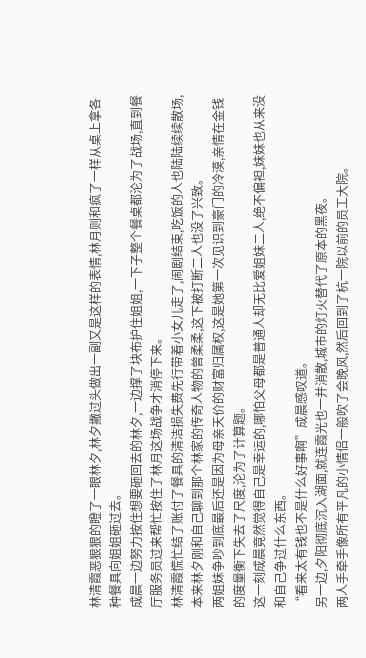林清霞恶狠狠的瞪了一眼林夕,林夕撇过头做出一副又是这样的表情,林月则和疯了一样从桌上拿各种餐具向姐姐砸过去。
成晨一边努力按住想要砸回去的林夕,一边撑了块布护住姐姐,一下子整个餐桌都沦为了战场,直到餐厅服务员过来帮忙按住了林月这场战争才消停下来。
林清霞慌忙结了账付了餐具的清洁损失费先行带着小女儿走了,闹剧结束,吃饭的人也陆陆续续散场,本来林夕刚和自己聊到那个林家的传奇人物的曾柔柔,这下被打断二人也没了兴致。
两姐妹争吵到底最后还是因为母亲天价的财富归属权,这是她第一次见识到豪门的冷漠,亲情在金钱的度量衡下失去了尺度,沦为了计算题。
这一刻成晨竟然觉得自己是幸运的,哪怕父母都是普通人却无比爱姐妹二人,绝不偏袒,妹妹也从来没和自己争过什么东西。
“看来太有钱也不是什么好事啊”成晨感叹道。
另一边,夕阳彻底沉入湖面,就连霞光也一并消散,城市的灯火替代了原本的黑夜。
两人手牵手像所有平凡的小情侣一般吹了会晚风,然后回到了杭一院以前的员工大院。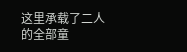这里承载了二人的全部童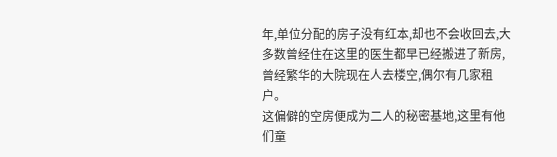年,单位分配的房子没有红本,却也不会收回去,大多数曾经住在这里的医生都早已经搬进了新房,曾经繁华的大院现在人去楼空,偶尔有几家租户。
这偏僻的空房便成为二人的秘密基地,这里有他们童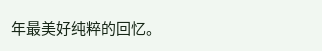年最美好纯粹的回忆。